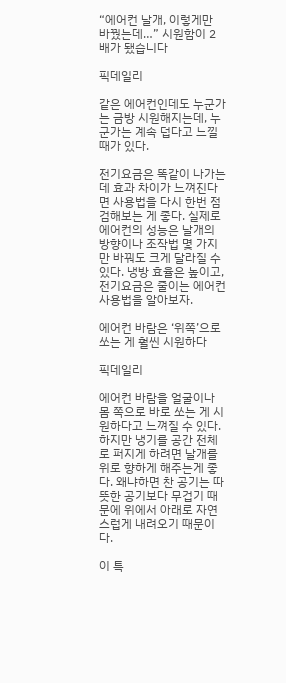“에어컨 날개, 이렇게만 바꿨는데…” 시원함이 2배가 됐습니다

픽데일리

같은 에어컨인데도 누군가는 금방 시원해지는데, 누군가는 계속 덥다고 느낄 때가 있다.

전기요금은 똑같이 나가는데 효과 차이가 느껴진다면 사용법을 다시 한번 점검해보는 게 좋다. 실제로 에어컨의 성능은 날개의 방향이나 조작법 몇 가지만 바꿔도 크게 달라질 수 있다. 냉방 효율은 높이고, 전기요금은 줄이는 에어컨 사용법을 알아보자.

에어컨 바람은 ‘위쪽’으로 쏘는 게 훨씬 시원하다

픽데일리

에어컨 바람을 얼굴이나 몸 쪽으로 바로 쏘는 게 시원하다고 느껴질 수 있다. 하지만 냉기를 공간 전체로 퍼지게 하려면 날개를 위로 향하게 해주는게 좋다. 왜냐하면 찬 공기는 따뜻한 공기보다 무겁기 때문에 위에서 아래로 자연스럽게 내려오기 때문이다.

이 특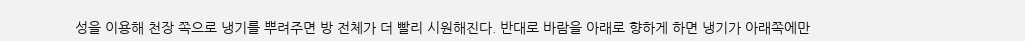성을 이용해 천장 쪽으로 냉기를 뿌려주면 방 전체가 더 빨리 시원해진다. 반대로 바람을 아래로 향하게 하면 냉기가 아래쪽에만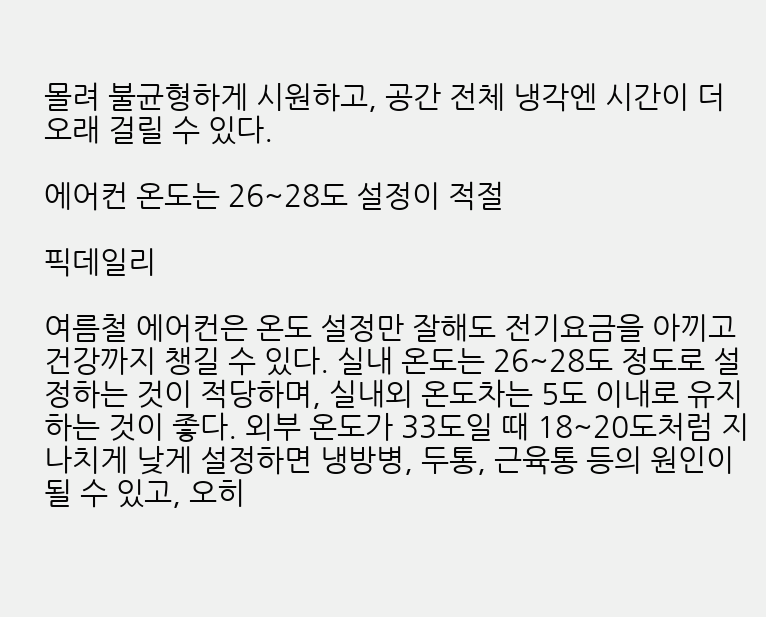몰려 불균형하게 시원하고, 공간 전체 냉각엔 시간이 더 오래 걸릴 수 있다.

에어컨 온도는 26~28도 설정이 적절

픽데일리

여름철 에어컨은 온도 설정만 잘해도 전기요금을 아끼고 건강까지 챙길 수 있다. 실내 온도는 26~28도 정도로 설정하는 것이 적당하며, 실내외 온도차는 5도 이내로 유지하는 것이 좋다. 외부 온도가 33도일 때 18~20도처럼 지나치게 낮게 설정하면 냉방병, 두통, 근육통 등의 원인이 될 수 있고, 오히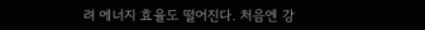려 에너지 효율도 떨어진다. 처음엔 강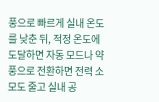풍으로 빠르게 실내 온도를 낮춘 뒤, 적정 온도에 도달하면 자동 모드나 약풍으로 전환하면 전력 소모도 줄고 실내 공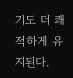기도 더 쾌적하게 유지된다.